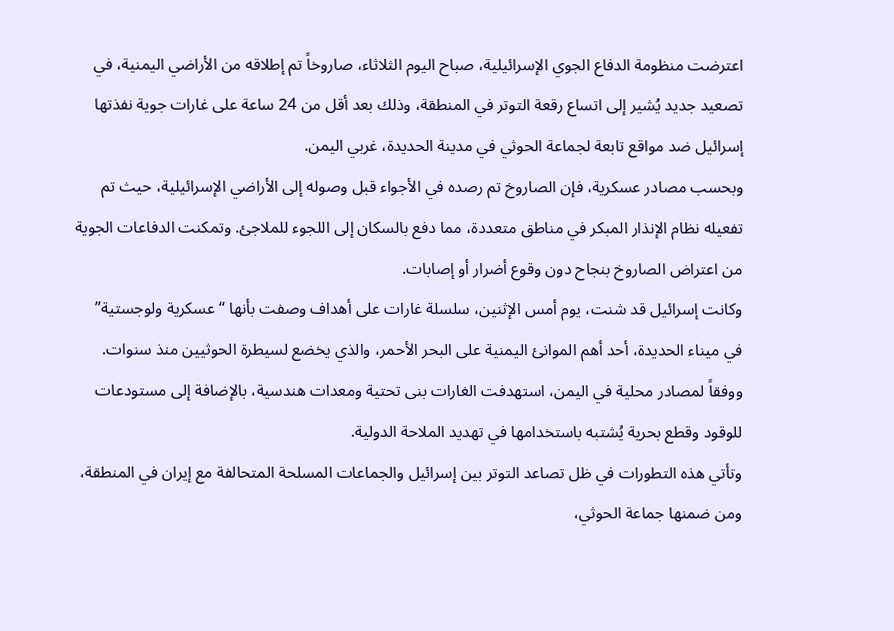اعترضت منظومة الدفاع الجوي الإسرائيلية، صباح اليوم الثلاثاء، صاروخاً تم إطلاقه من الأراضي اليمنية، في تصعيد جديد يُشير إلى اتساع رقعة التوتر في المنطقة، وذلك بعد أقل من 24 ساعة على غارات جوية نفذتها إسرائيل ضد مواقع تابعة لجماعة الحوثي في مدينة الحديدة، غربي اليمن.
وبحسب مصادر عسكرية، فإن الصاروخ تم رصده في الأجواء قبل وصوله إلى الأراضي الإسرائيلية، حيث تم تفعيله نظام الإنذار المبكر في مناطق متعددة، مما دفع بالسكان إلى اللجوء للملاجئ. وتمكنت الدفاعات الجوية من اعتراض الصاروخ بنجاح دون وقوع أضرار أو إصابات.
وكانت إسرائيل قد شنت، يوم أمس الإثنين، سلسلة غارات على أهداف وصفت بأنها “عسكرية ولوجستية” في ميناء الحديدة، أحد أهم الموانئ اليمنية على البحر الأحمر، والذي يخضع لسيطرة الحوثيين منذ سنوات. ووفقاً لمصادر محلية في اليمن، استهدفت الغارات بنى تحتية ومعدات هندسية، بالإضافة إلى مستودعات للوقود وقطع بحرية يُشتبه باستخدامها في تهديد الملاحة الدولية.
وتأتي هذه التطورات في ظل تصاعد التوتر بين إسرائيل والجماعات المسلحة المتحالفة مع إيران في المنطقة، ومن ضمنها جماعة الحوثي،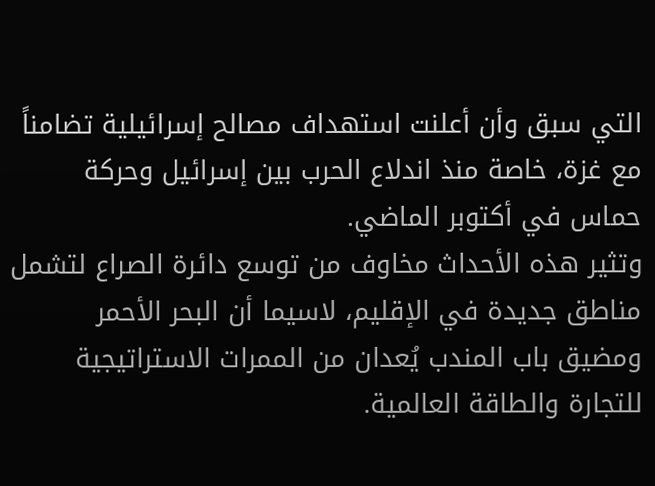التي سبق وأن أعلنت استهداف مصالح إسرائيلية تضامناً مع غزة، خاصة منذ اندلاع الحرب بين إسرائيل وحركة حماس في أكتوبر الماضي.
وتثير هذه الأحداث مخاوف من توسع دائرة الصراع لتشمل مناطق جديدة في الإقليم، لاسيما أن البحر الأحمر ومضيق باب المندب يُعدان من الممرات الاستراتيجية للتجارة والطاقة العالمية.